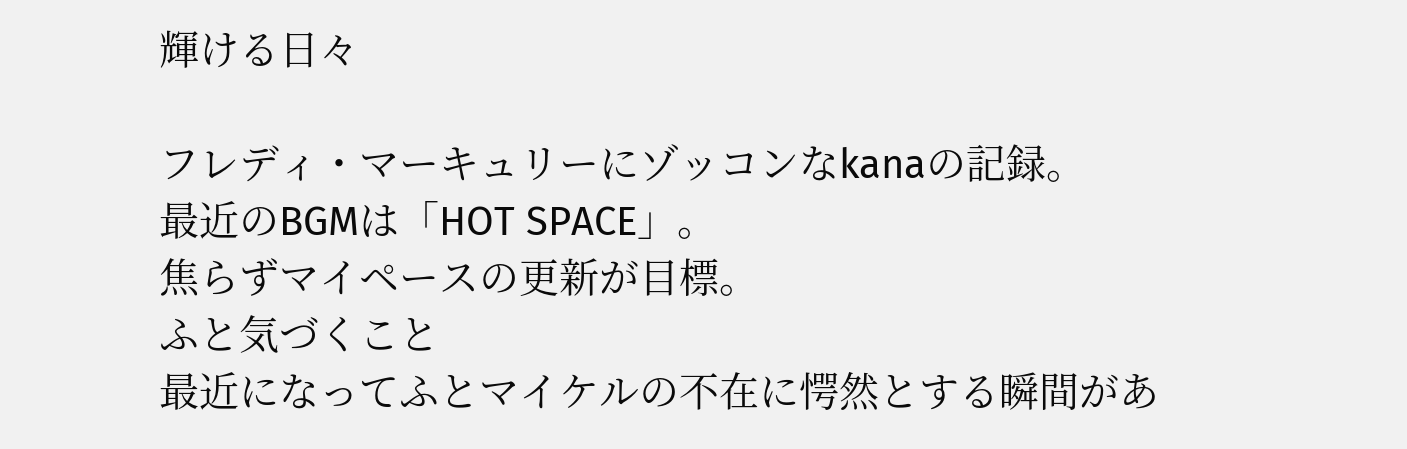輝ける日々

フレディ・マーキュリーにゾッコンなkanaの記録。
最近のBGMは「HOT SPACE」。
焦らずマイペースの更新が目標。
ふと気づくこと
最近になってふとマイケルの不在に愕然とする瞬間があ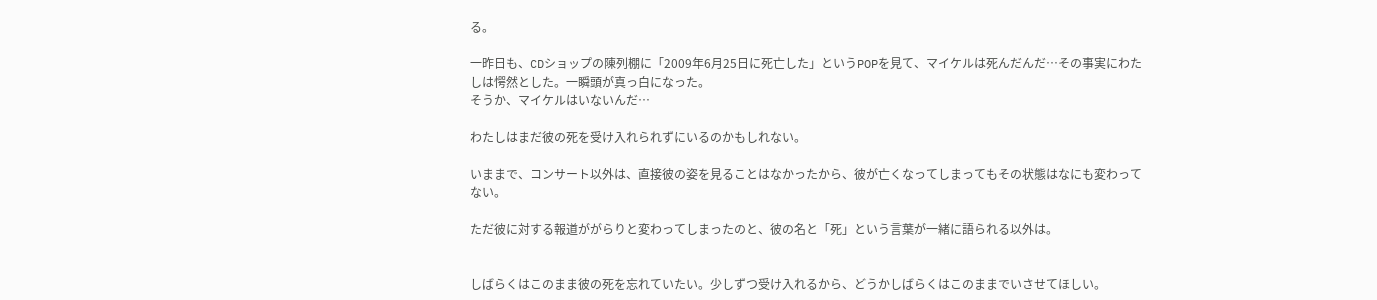る。

一昨日も、CDショップの陳列棚に「2009年6月25日に死亡した」というPOPを見て、マイケルは死んだんだ…その事実にわたしは愕然とした。一瞬頭が真っ白になった。
そうか、マイケルはいないんだ…

わたしはまだ彼の死を受け入れられずにいるのかもしれない。

いままで、コンサート以外は、直接彼の姿を見ることはなかったから、彼が亡くなってしまってもその状態はなにも変わってない。

ただ彼に対する報道ががらりと変わってしまったのと、彼の名と「死」という言葉が一緒に語られる以外は。


しばらくはこのまま彼の死を忘れていたい。少しずつ受け入れるから、どうかしばらくはこのままでいさせてほしい。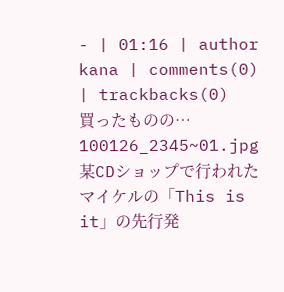- | 01:16 | author kana | comments(0) | trackbacks(0)
買ったものの…
100126_2345~01.jpg
某CDショップで行われたマイケルの「This is it」の先行発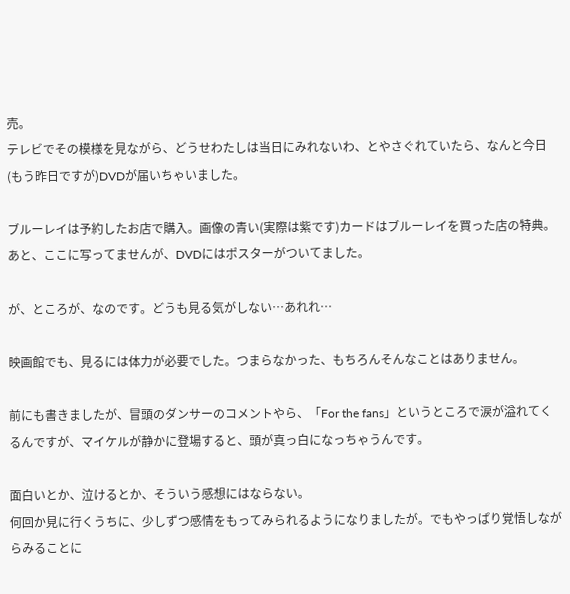売。
テレビでその模様を見ながら、どうせわたしは当日にみれないわ、とやさぐれていたら、なんと今日(もう昨日ですが)DVDが届いちゃいました。

ブルーレイは予約したお店で購入。画像の青い(実際は紫です)カードはブルーレイを買った店の特典。あと、ここに写ってませんが、DVDにはポスターがついてました。

が、ところが、なのです。どうも見る気がしない…あれれ…

映画館でも、見るには体力が必要でした。つまらなかった、もちろんそんなことはありません。

前にも書きましたが、冒頭のダンサーのコメントやら、「For the fans」というところで涙が溢れてくるんですが、マイケルが静かに登場すると、頭が真っ白になっちゃうんです。

面白いとか、泣けるとか、そういう感想にはならない。
何回か見に行くうちに、少しずつ感情をもってみられるようになりましたが。でもやっぱり覚悟しながらみることに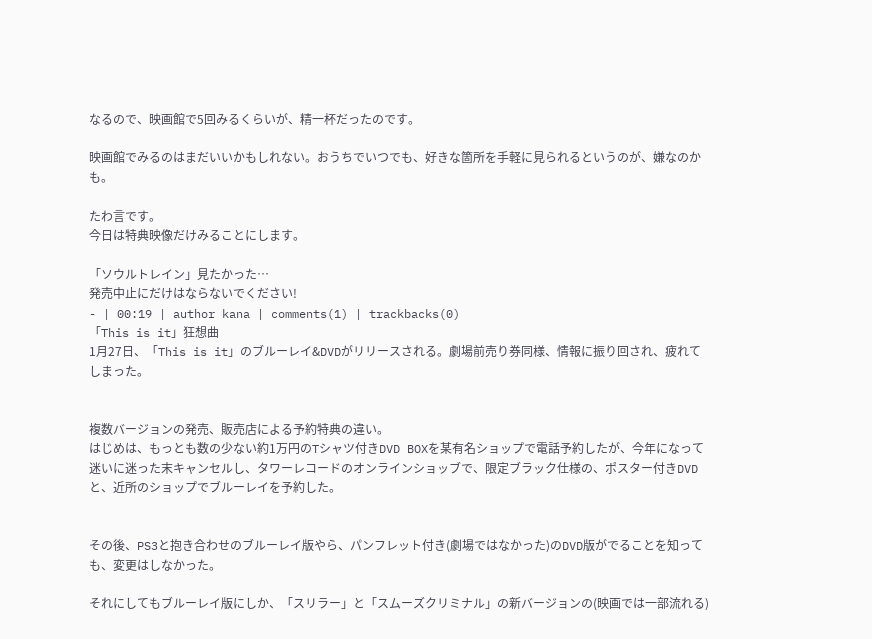なるので、映画館で5回みるくらいが、精一杯だったのです。

映画館でみるのはまだいいかもしれない。おうちでいつでも、好きな箇所を手軽に見られるというのが、嫌なのかも。

たわ言です。
今日は特典映像だけみることにします。

「ソウルトレイン」見たかった…
発売中止にだけはならないでください!
- | 00:19 | author kana | comments(1) | trackbacks(0)
「This is it」狂想曲
1月27日、「This is it」のブルーレイ&DVDがリリースされる。劇場前売り券同様、情報に振り回され、疲れてしまった。


複数バージョンの発売、販売店による予約特典の違い。
はじめは、もっとも数の少ない約1万円のTシャツ付きDVD BOXを某有名ショップで電話予約したが、今年になって迷いに迷った末キャンセルし、タワーレコードのオンラインショッブで、限定ブラック仕様の、ポスター付きDVDと、近所のショップでブルーレイを予約した。


その後、PS3と抱き合わせのブルーレイ版やら、パンフレット付き(劇場ではなかった)のDVD版がでることを知っても、変更はしなかった。

それにしてもブルーレイ版にしか、「スリラー」と「スムーズクリミナル」の新バージョンの(映画では一部流れる)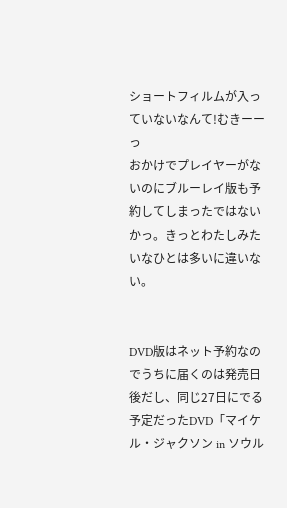ショートフィルムが入っていないなんて!むきーーっ
おかけでプレイヤーがないのにブルーレイ版も予約してしまったではないかっ。きっとわたしみたいなひとは多いに違いない。


DVD版はネット予約なのでうちに届くのは発売日後だし、同じ27日にでる予定だったDVD「マイケル・ジャクソン in ソウル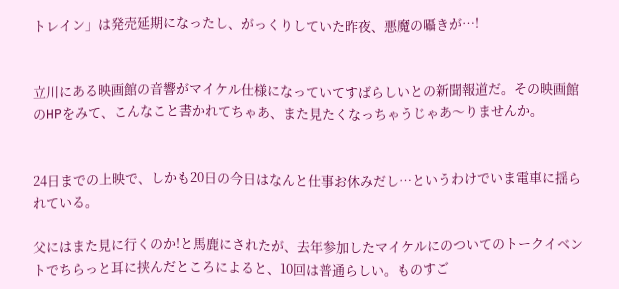トレイン」は発売延期になったし、がっくりしていた昨夜、悪魔の囁きが…!


立川にある映画館の音響がマイケル仕様になっていてすばらしいとの新聞報道だ。その映画館のHPをみて、こんなこと書かれてちゃあ、また見たくなっちゃうじゃあ〜りませんか。


24日までの上映で、しかも20日の今日はなんと仕事お休みだし…というわけでいま電車に揺られている。

父にはまた見に行くのか!と馬鹿にされたが、去年参加したマイケルにのついてのトークイベントでちらっと耳に挟んだところによると、10回は普通らしい。ものすご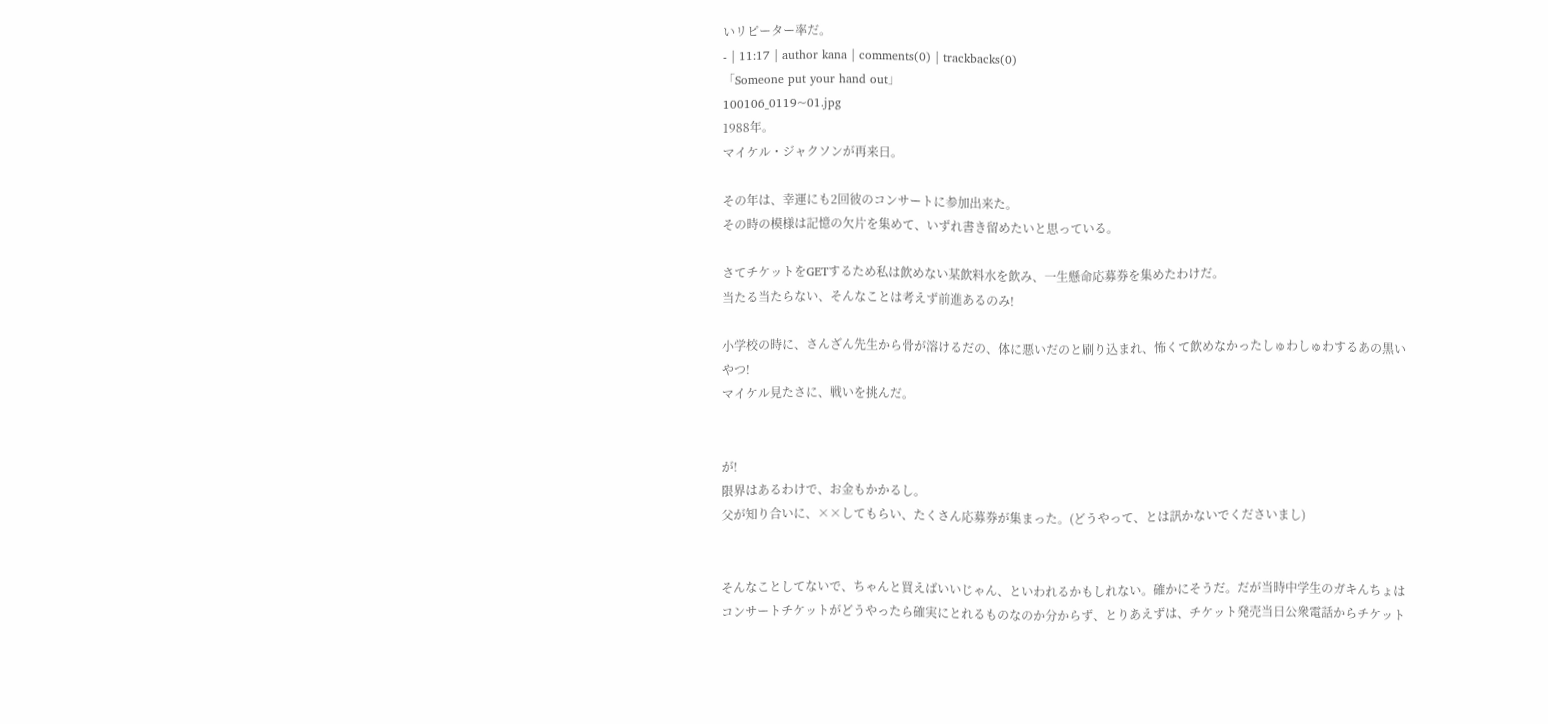いリピーター率だ。
- | 11:17 | author kana | comments(0) | trackbacks(0)
「Someone put your hand out」
100106_0119~01.jpg
1988年。
マイケル・ジャクソンが再来日。

その年は、幸運にも2回彼のコンサートに参加出来た。
その時の模様は記憶の欠片を集めて、いずれ書き留めたいと思っている。

さてチケットをGETするため私は飲めない某飲料水を飲み、一生懸命応募券を集めたわけだ。
当たる当たらない、そんなことは考えず前進あるのみ!

小学校の時に、さんざん先生から骨が溶けるだの、体に悪いだのと刷り込まれ、怖くて飲めなかったしゅわしゅわするあの黒いやつ!
マイケル見たさに、戦いを挑んだ。


が!
限界はあるわけで、お金もかかるし。
父が知り合いに、××してもらい、たくさん応募券が集まった。(どうやって、とは訊かないでくださいまし)


そんなことしてないで、ちゃんと買えばいいじゃん、といわれるかもしれない。確かにそうだ。だが当時中学生のガキんちょはコンサートチケットがどうやったら確実にとれるものなのか分からず、とりあえずは、チケット発売当日公衆電話からチケット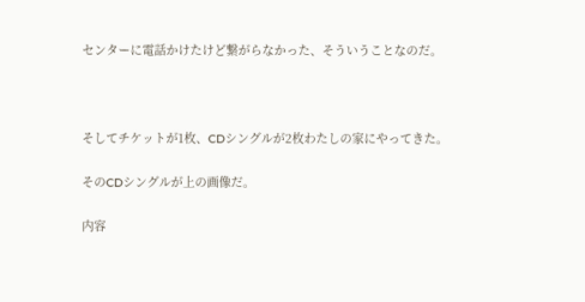センターに電話かけたけど繋がらなかった、そういうことなのだ。



そしてチケットが1枚、CDシングルが2枚わたしの家にやってきた。

そのCDシングルが上の画像だ。

内容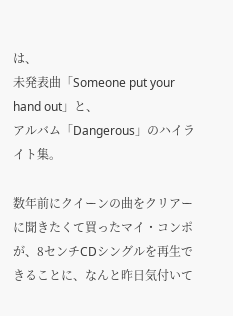は、
未発表曲「Someone put your hand out」と、
アルバム「Dangerous」のハイライト集。

数年前にクイーンの曲をクリアーに聞きたくて買ったマイ・コンポが、8センチCDシングルを再生できることに、なんと昨日気付いて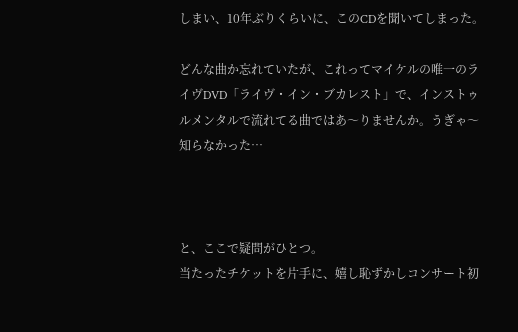しまい、10年ぶりくらいに、このCDを聞いてしまった。

どんな曲か忘れていたが、これってマイケルの唯一のライヴDVD「ライヴ・イン・ブカレスト」で、インストゥルメンタルで流れてる曲ではあ〜りませんか。うぎゃ〜知らなかった…



と、ここで疑問がひとつ。
当たったチケットを片手に、嬉し恥ずかしコンサート初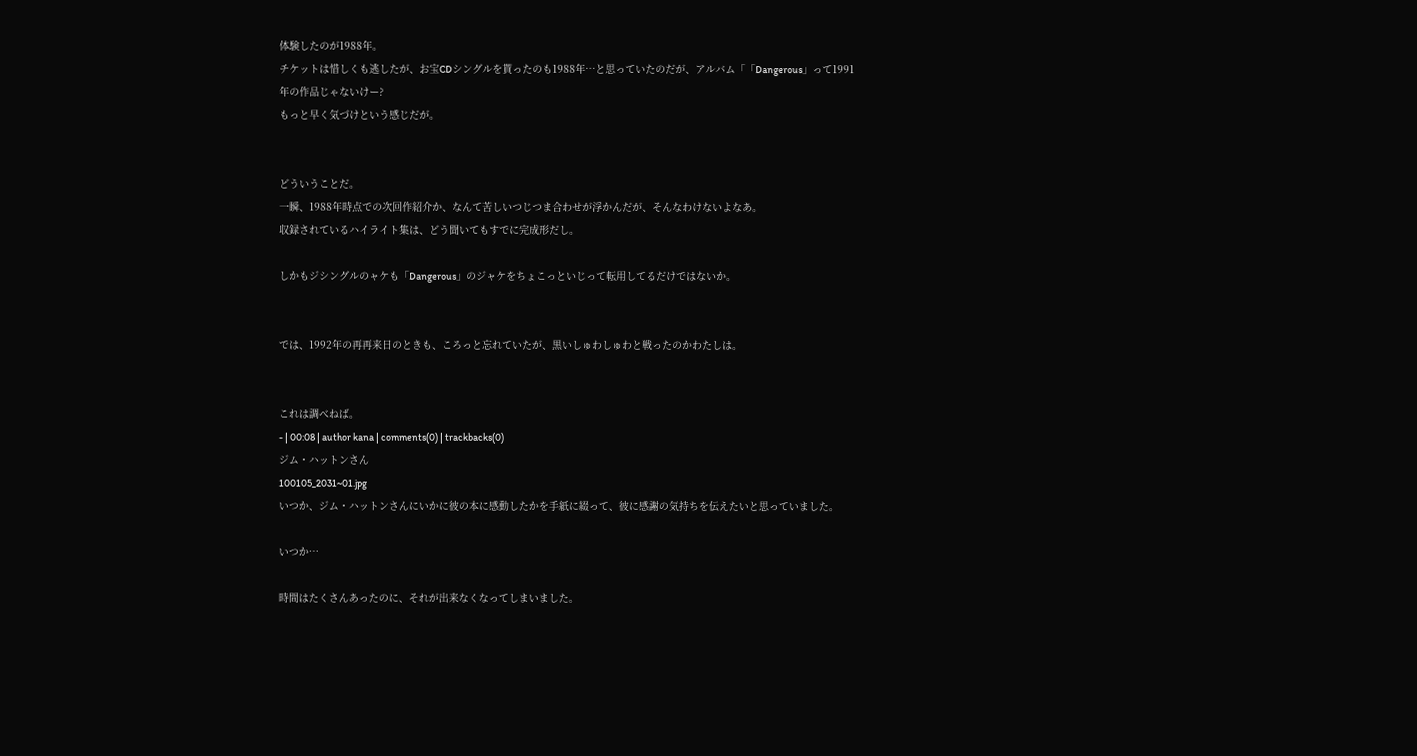体験したのが1988年。
チケットは惜しくも逃したが、お宝CDシングルを貰ったのも1988年…と思っていたのだが、アルバム「「Dangerous」って1991年の作品じゃないけー?
もっと早く気づけという感じだが。


どういうことだ。
一瞬、1988年時点での次回作紹介か、なんて苦しいつじつま合わせが浮かんだが、そんなわけないよなあ。
収録されているハイライト集は、どう聞いてもすでに完成形だし。

しかもジシングルのャケも「Dangerous」のジャケをちょこっといじって転用してるだけではないか。


では、1992年の再再来日のときも、ころっと忘れていたが、黒いしゅわしゅわと戦ったのかわたしは。


これは調べねば。
- | 00:08 | author kana | comments(0) | trackbacks(0)
ジム・ハットンさん
100105_2031~01.jpg
いつか、ジム・ハットンさんにいかに彼の本に感動したかを手紙に綴って、彼に感謝の気持ちを伝えたいと思っていました。

いつか…

時間はたくさんあったのに、それが出来なくなってしまいました。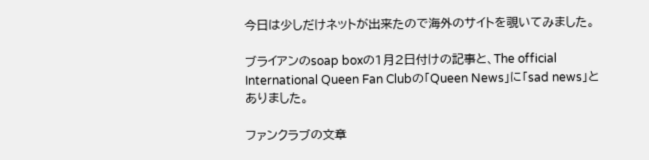今日は少しだけネットが出来たので海外のサイトを覗いてみました。

ブライアンのsoap boxの1月2日付けの記事と、The official International Queen Fan Clubの「Queen News」に「sad news」とありました。

ファンクラブの文章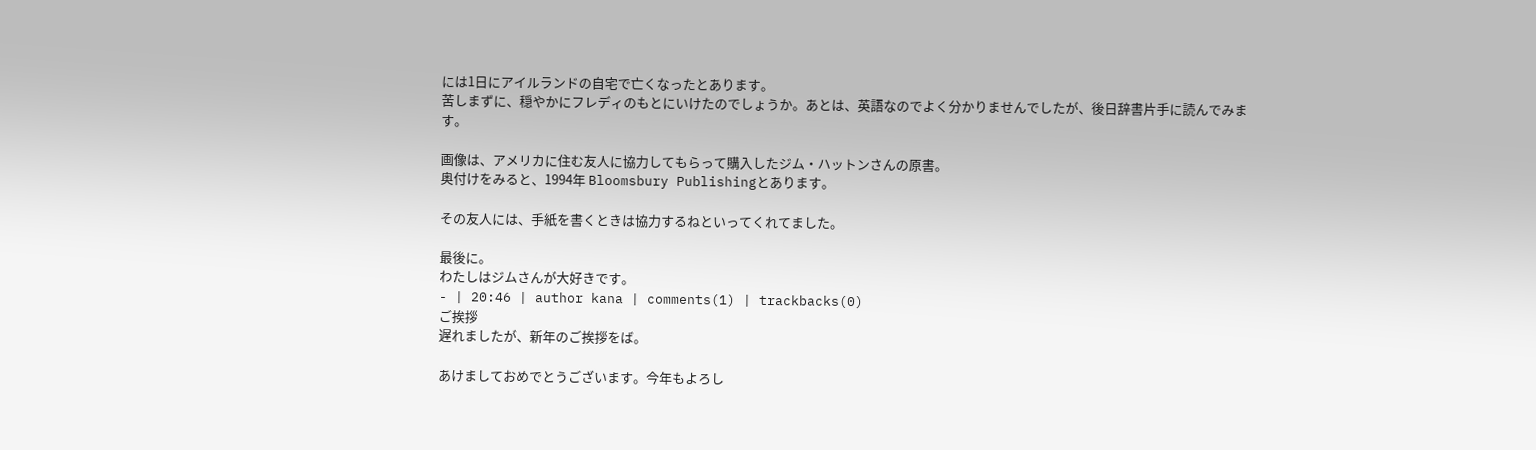には1日にアイルランドの自宅で亡くなったとあります。
苦しまずに、穏やかにフレディのもとにいけたのでしょうか。あとは、英語なのでよく分かりませんでしたが、後日辞書片手に読んでみます。

画像は、アメリカに住む友人に協力してもらって購入したジム・ハットンさんの原書。
奥付けをみると、1994年 Bloomsbury Publishingとあります。

その友人には、手紙を書くときは協力するねといってくれてました。

最後に。
わたしはジムさんが大好きです。
- | 20:46 | author kana | comments(1) | trackbacks(0)
ご挨拶
遅れましたが、新年のご挨拶をば。

あけましておめでとうございます。今年もよろし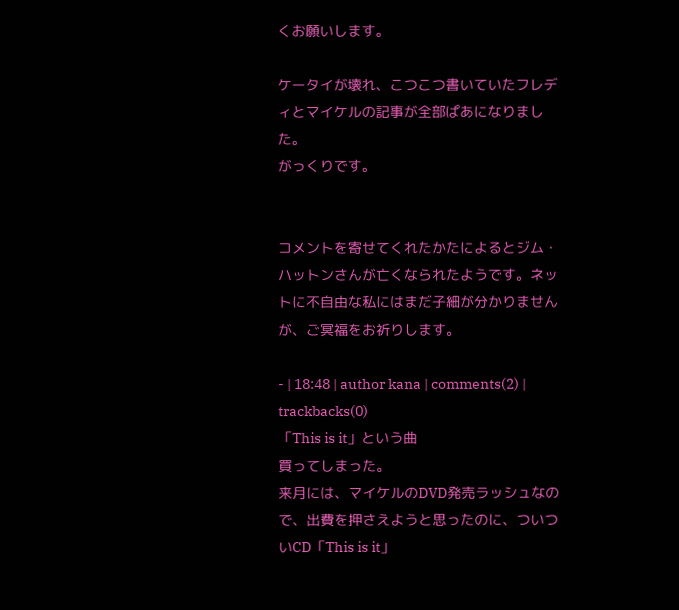くお願いします。

ケータイが壊れ、こつこつ書いていたフレディとマイケルの記事が全部ぱあになりました。
がっくりです。


コメントを寄せてくれたかたによるとジム・ハットンさんが亡くなられたようです。ネットに不自由な私にはまだ子細が分かりませんが、ご冥福をお祈りします。

- | 18:48 | author kana | comments(2) | trackbacks(0)
「This is it」という曲
買ってしまった。
来月には、マイケルのDVD発売ラッシュなので、出費を押さえようと思ったのに、ついついCD「This is it」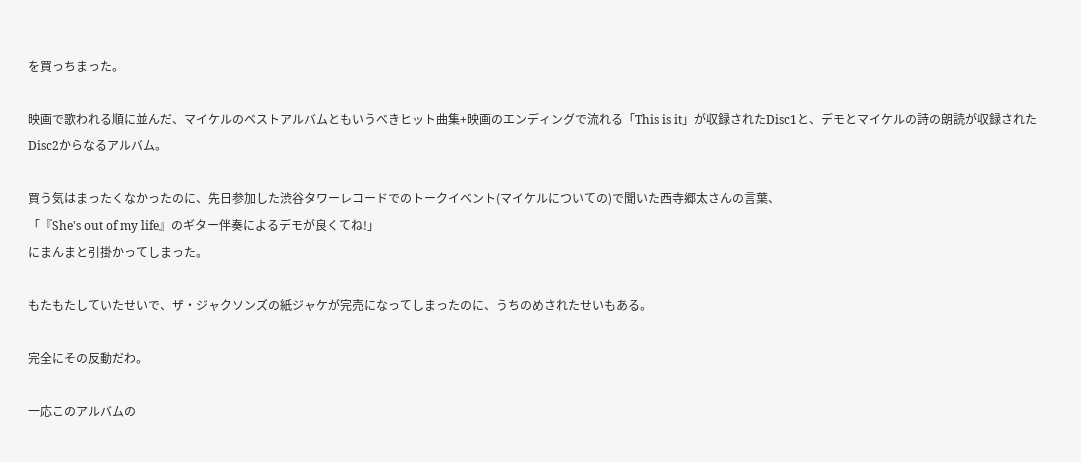を買っちまった。

映画で歌われる順に並んだ、マイケルのベストアルバムともいうべきヒット曲集+映画のエンディングで流れる「This is it」が収録されたDisc1と、デモとマイケルの詩の朗読が収録されたDisc2からなるアルバム。

買う気はまったくなかったのに、先日参加した渋谷タワーレコードでのトークイベント(マイケルについての)で聞いた西寺郷太さんの言葉、
「『She's out of my life』のギター伴奏によるデモが良くてね!」
にまんまと引掛かってしまった。

もたもたしていたせいで、ザ・ジャクソンズの紙ジャケが完売になってしまったのに、うちのめされたせいもある。

完全にその反動だわ。

一応このアルバムの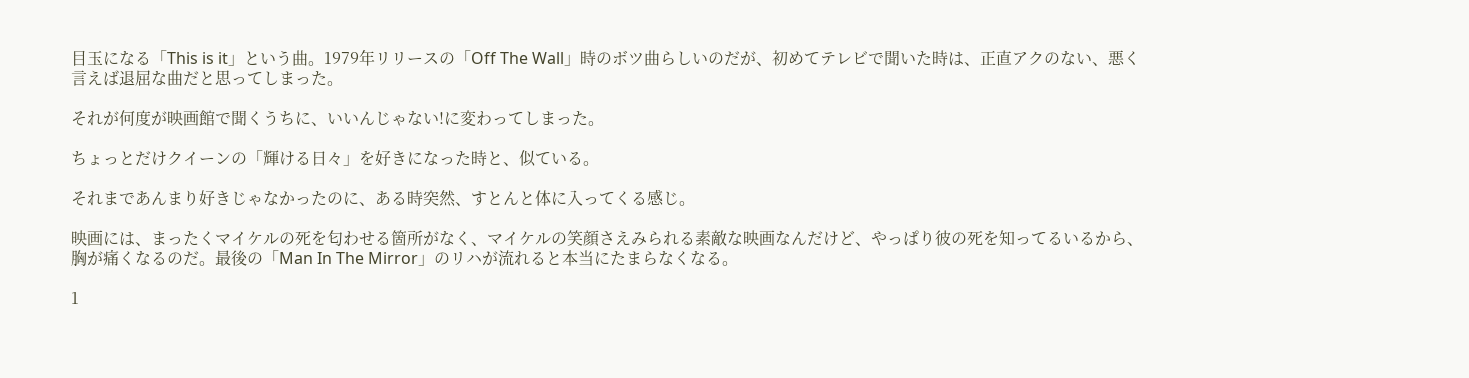目玉になる「This is it」という曲。1979年リリースの「Off The Wall」時のボツ曲らしいのだが、初めてテレビで聞いた時は、正直アクのない、悪く言えば退屈な曲だと思ってしまった。

それが何度が映画館で聞くうちに、いいんじゃない!に変わってしまった。

ちょっとだけクイーンの「輝ける日々」を好きになった時と、似ている。

それまであんまり好きじゃなかったのに、ある時突然、すとんと体に入ってくる感じ。

映画には、まったくマイケルの死を匂わせる箇所がなく、マイケルの笑顔さえみられる素敵な映画なんだけど、やっぱり彼の死を知ってるいるから、胸が痛くなるのだ。最後の「Man In The Mirror」のリハが流れると本当にたまらなくなる。

1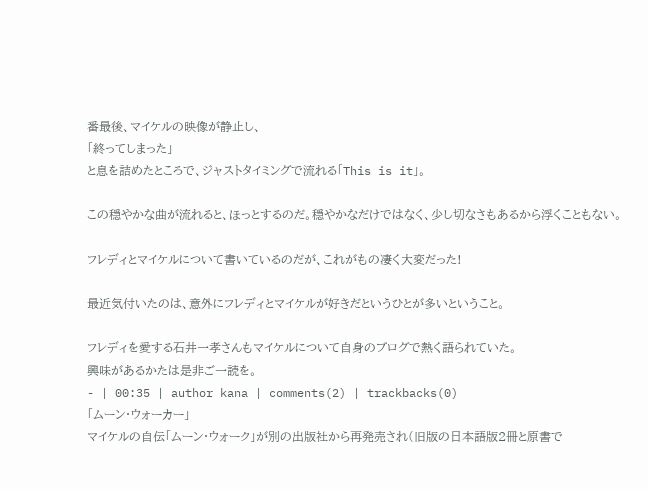番最後、マイケルの映像が静止し、
「終ってしまった」
と息を詰めたところで、ジャストタイミングで流れる「This is it」。

この穏やかな曲が流れると、ほっとするのだ。穏やかなだけではなく、少し切なさもあるから浮くこともない。

フレディとマイケルについて書いているのだが、これがもの凄く大変だった!

最近気付いたのは、意外にフレディとマイケルが好きだというひとが多いということ。

フレディを愛する石井一孝さんもマイケルについて自身のブログで熱く語られていた。
興味があるかたは是非ご一読を。
- | 00:35 | author kana | comments(2) | trackbacks(0)
「ムーン・ウォーカー」
マイケルの自伝「ムーン・ウォーク」が別の出版社から再発売され(旧版の日本語版2冊と原書で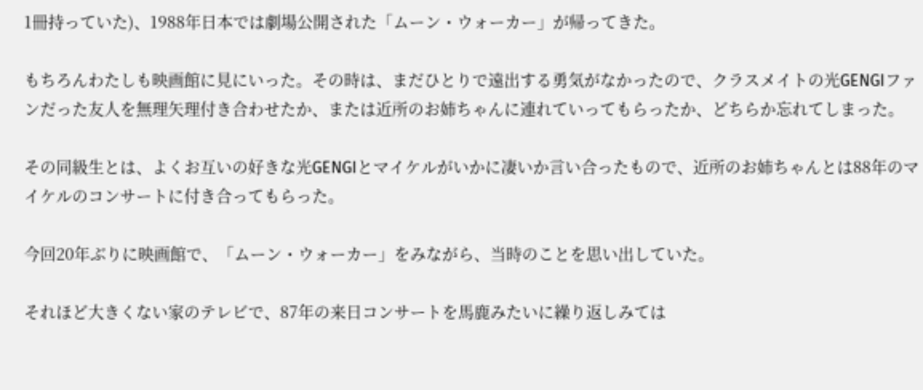1冊持っていた)、1988年日本では劇場公開された「ムーン・ウォーカー」が帰ってきた。

もちろんわたしも映画館に見にいった。その時は、まだひとりで遠出する勇気がなかったので、クラスメイトの光GENGIファンだった友人を無理矢理付き合わせたか、または近所のお姉ちゃんに連れていってもらったか、どちらか忘れてしまった。

その同級生とは、よくお互いの好きな光GENGIとマイケルがいかに凄いか言い合ったもので、近所のお姉ちゃんとは88年のマイケルのコンサートに付き合ってもらった。

今回20年ぶりに映画館で、「ムーン・ウォーカー」をみながら、当時のことを思い出していた。

それほど大きくない家のテレビで、87年の来日コンサートを馬鹿みたいに繰り返しみては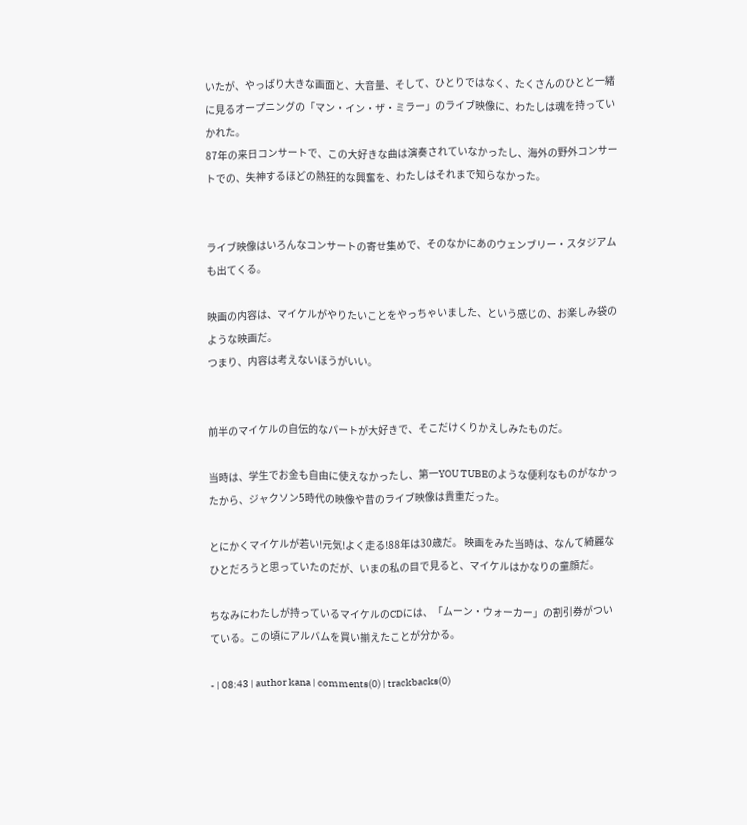いたが、やっぱり大きな画面と、大音量、そして、ひとりではなく、たくさんのひとと一緒に見るオープニングの「マン・イン・ザ・ミラー」のライブ映像に、わたしは魂を持っていかれた。
87年の来日コンサートで、この大好きな曲は演奏されていなかったし、海外の野外コンサートでの、失神するほどの熱狂的な興奮を、わたしはそれまで知らなかった。


ライブ映像はいろんなコンサートの寄せ集めで、そのなかにあのウェンブリー・スタジアムも出てくる。

映画の内容は、マイケルがやりたいことをやっちゃいました、という感じの、お楽しみ袋のような映画だ。
つまり、内容は考えないほうがいい。


前半のマイケルの自伝的なパートが大好きで、そこだけくりかえしみたものだ。

当時は、学生でお金も自由に使えなかったし、第一YOU TUBEのような便利なものがなかったから、ジャクソン5時代の映像や昔のライブ映像は貴重だった。

とにかくマイケルが若い!元気!よく走る!88年は30歳だ。 映画をみた当時は、なんて綺麗なひとだろうと思っていたのだが、いまの私の目で見ると、マイケルはかなりの童顔だ。

ちなみにわたしが持っているマイケルのCDには、「ムーン・ウォーカー」の割引券がついている。この頃にアルバムを買い揃えたことが分かる。

- | 08:43 | author kana | comments(0) | trackbacks(0)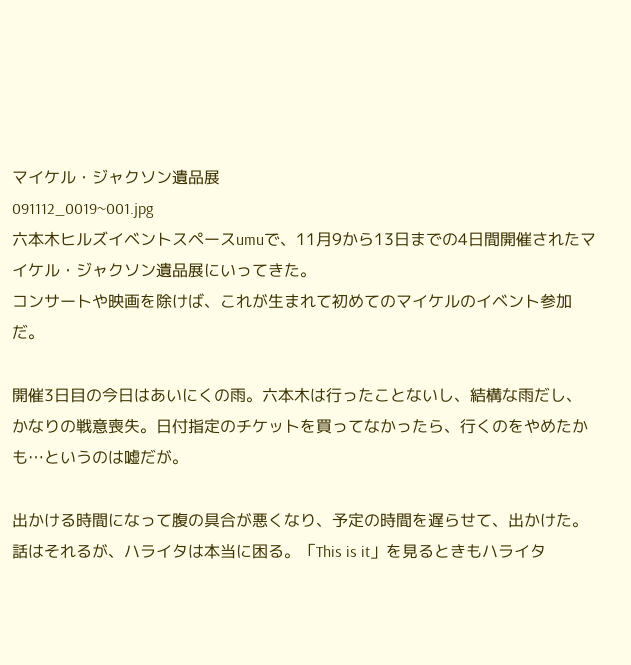マイケル・ジャクソン遺品展
091112_0019~001.jpg
六本木ヒルズイベントスペースumuで、11月9から13日までの4日間開催されたマイケル・ジャクソン遺品展にいってきた。
コンサートや映画を除けば、これが生まれて初めてのマイケルのイベント参加だ。

開催3日目の今日はあいにくの雨。六本木は行ったことないし、結構な雨だし、かなりの戦意喪失。日付指定のチケットを買ってなかったら、行くのをやめたかも…というのは嘘だが。

出かける時間になって腹の具合が悪くなり、予定の時間を遅らせて、出かけた。
話はそれるが、ハライタは本当に困る。「This is it」を見るときもハライタ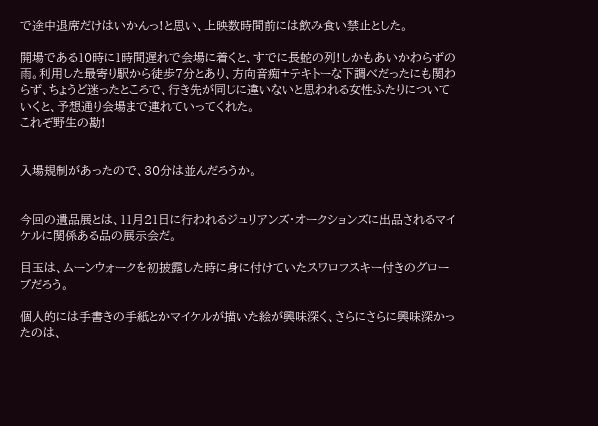で途中退席だけはいかんっ!と思い、上映数時間前には飲み食い禁止とした。

開場である10時に1時間遅れで会場に着くと、すでに長蛇の列!しかもあいかわらずの雨。利用した最寄り駅から徒歩7分とあり、方向音痴+テキトーな下調べだったにも関わらず、ちょうど迷ったところで、行き先が同じに違いないと思われる女性ふたりについていくと、予想通り会場まで連れていってくれた。
これぞ野生の勘!


入場規制があったので、30分は並んだろうか。


今回の遺品展とは、11月21日に行われるジュリアンズ・オークションズに出品されるマイケルに関係ある品の展示会だ。

目玉は、ムーンウォークを初披露した時に身に付けていたスワロフスキー付きのグローブだろう。

個人的には手書きの手紙とかマイケルが描いた絵が興味深く、さらにさらに興味深かったのは、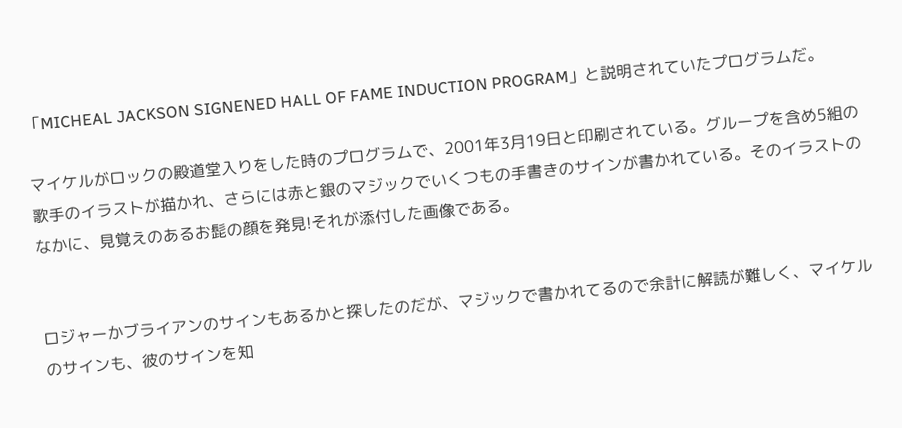「MICHEAL JACKSON SIGNENED HALL OF FAME INDUCTION PROGRAM」と説明されていたプログラムだ。

マイケルがロックの殿道堂入りをした時のプログラムで、2001年3月19日と印刷されている。グループを含め5組の歌手のイラストが描かれ、さらには赤と銀のマジックでいくつもの手書きのサインが書かれている。そのイラストのなかに、見覚えのあるお髭の顔を発見!それが添付した画像である。


ロジャーかブライアンのサインもあるかと探したのだが、マジックで書かれてるので余計に解読が難しく、マイケルのサインも、彼のサインを知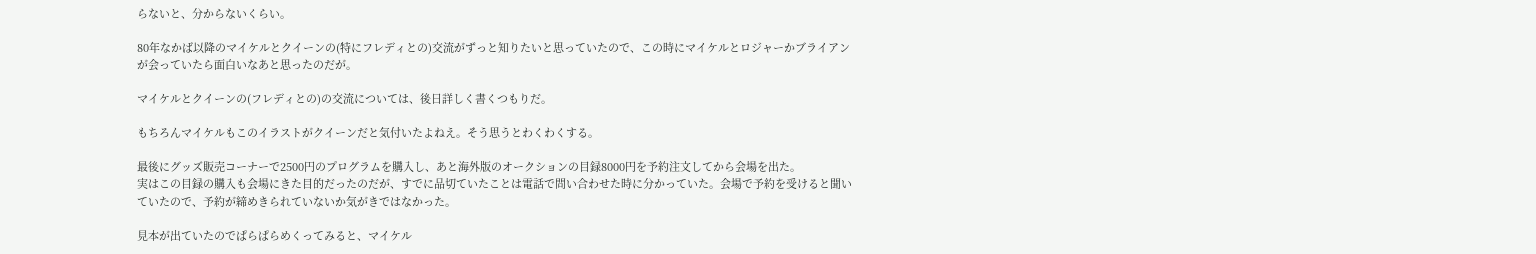らないと、分からないくらい。

80年なかば以降のマイケルとクイーンの(特にフレディとの)交流がずっと知りたいと思っていたので、この時にマイケルとロジャーかブライアンが会っていたら面白いなあと思ったのだが。

マイケルとクイーンの(フレディとの)の交流については、後日詳しく書くつもりだ。

もちろんマイケルもこのイラストがクイーンだと気付いたよねえ。そう思うとわくわくする。

最後にグッズ販売コーナーで2500円のプログラムを購入し、あと海外版のオークションの目録8000円を予約注文してから会場を出た。
実はこの目録の購入も会場にきた目的だったのだが、すでに品切ていたことは電話で問い合わせた時に分かっていた。会場で予約を受けると聞いていたので、予約が締めきられていないか気がきではなかった。

見本が出ていたのでぱらぱらめくってみると、マイケル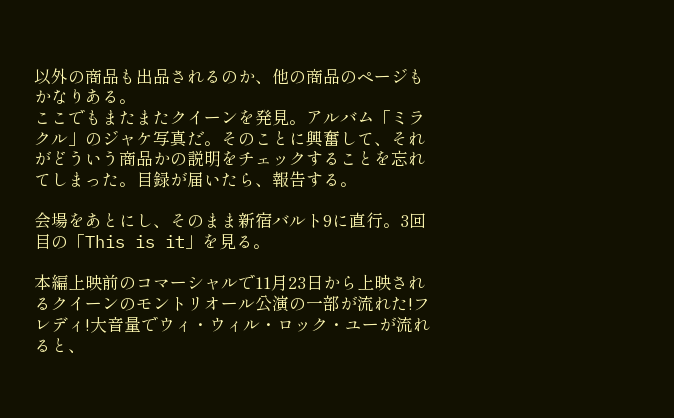以外の商品も出品されるのか、他の商品のページもかなりある。
ここでもまたまたクイーンを発見。アルバム「ミラクル」のジャケ写真だ。そのことに興奮して、それがどういう商品かの説明をチェックすることを忘れてしまった。目録が届いたら、報告する。

会場をあとにし、そのまま新宿バルト9に直行。3回目の「This is it」を見る。

本編上映前のコマーシャルで11月23日から上映されるクイーンのモントリオール公演の一部が流れた!フレディ!大音量でウィ・ウィル・ロック・ユーが流れると、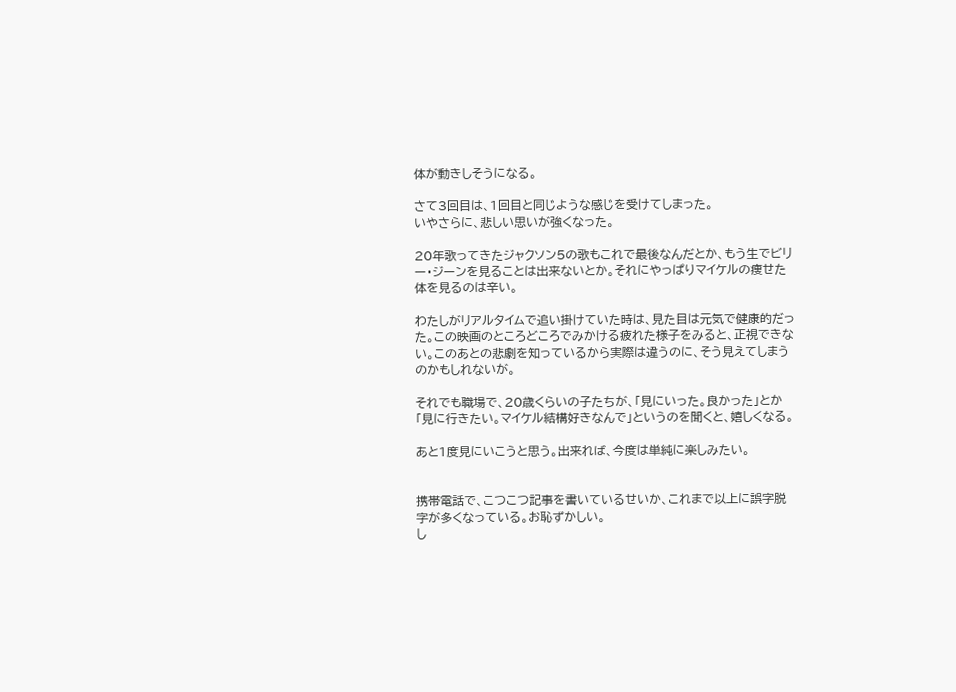体が動きしそうになる。

さて3回目は、1回目と同じような感じを受けてしまった。
いやさらに、悲しい思いが強くなった。

20年歌ってきたジャクソン5の歌もこれで最後なんだとか、もう生でビリー・ジーンを見ることは出来ないとか。それにやっぱりマイケルの痩せた体を見るのは辛い。

わたしがリアルタイムで追い掛けていた時は、見た目は元気で健康的だった。この映画のところどころでみかける疲れた様子をみると、正視できない。このあとの悲劇を知っているから実際は違うのに、そう見えてしまうのかもしれないが。

それでも職場で、20歳くらいの子たちが、「見にいった。良かった」とか「見に行きたい。マイケル結構好きなんで」というのを聞くと、嬉しくなる。

あと1度見にいこうと思う。出来れば、今度は単純に楽しみたい。


携帯電話で、こつこつ記事を書いているせいか、これまで以上に誤字脱字が多くなっている。お恥ずかしい。
し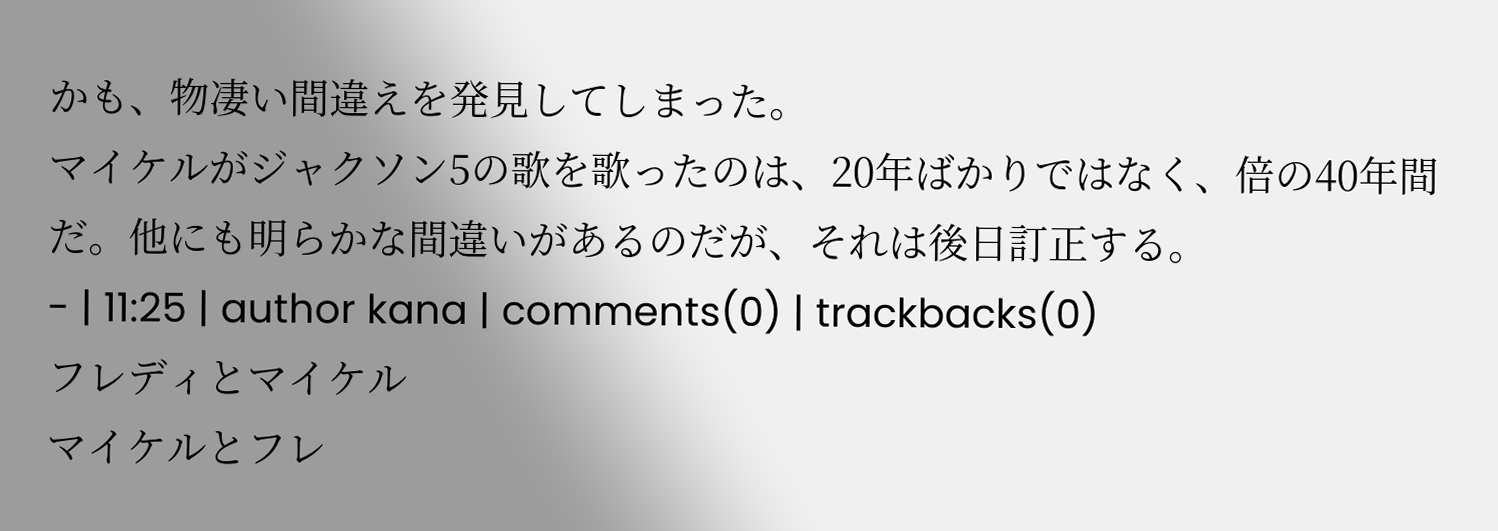かも、物凄い間違えを発見してしまった。
マイケルがジャクソン5の歌を歌ったのは、20年ばかりではなく、倍の40年間だ。他にも明らかな間違いがあるのだが、それは後日訂正する。
- | 11:25 | author kana | comments(0) | trackbacks(0)
フレディとマイケル
マイケルとフレ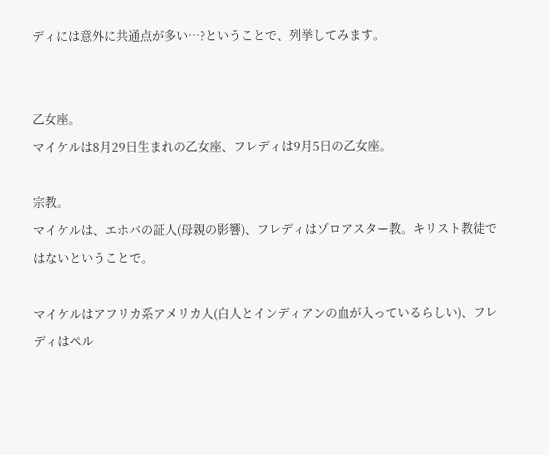ディには意外に共通点が多い…?ということで、列挙してみます。


乙女座。
マイケルは8月29日生まれの乙女座、フレディは9月5日の乙女座。

宗教。
マイケルは、エホバの証人(母親の影響)、フレディはゾロアスター教。キリスト教徒ではないということで。

マイケルはアフリカ系アメリカ人(白人とインディアンの血が入っているらしい)、フレディはペル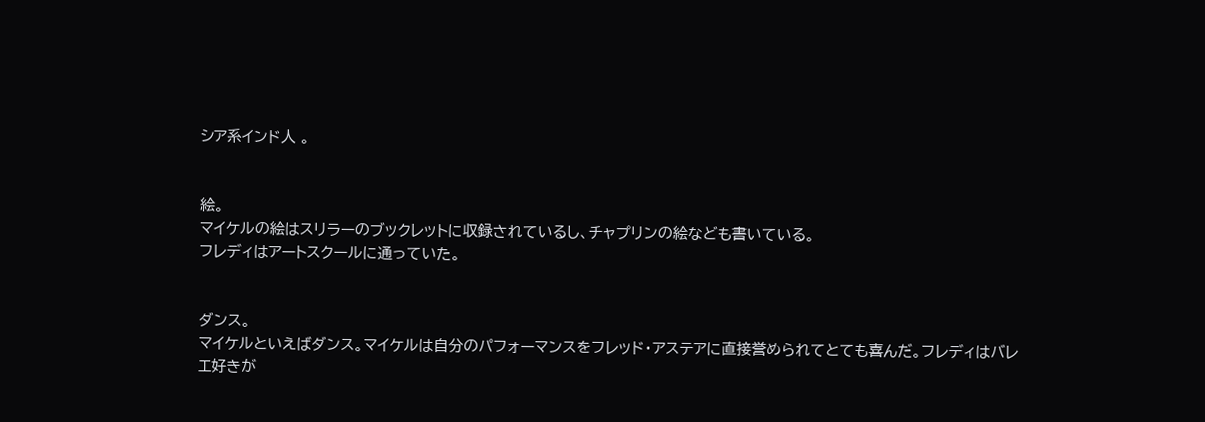シア系インド人 。


絵。
マイケルの絵はスリラーのブックレットに収録されているし、チャプリンの絵なども書いている。
フレディはアートスクールに通っていた。


ダンス。
マイケルといえばダンス。マイケルは自分のパフォーマンスをフレッド・アステアに直接誉められてとても喜んだ。フレディはバレエ好きが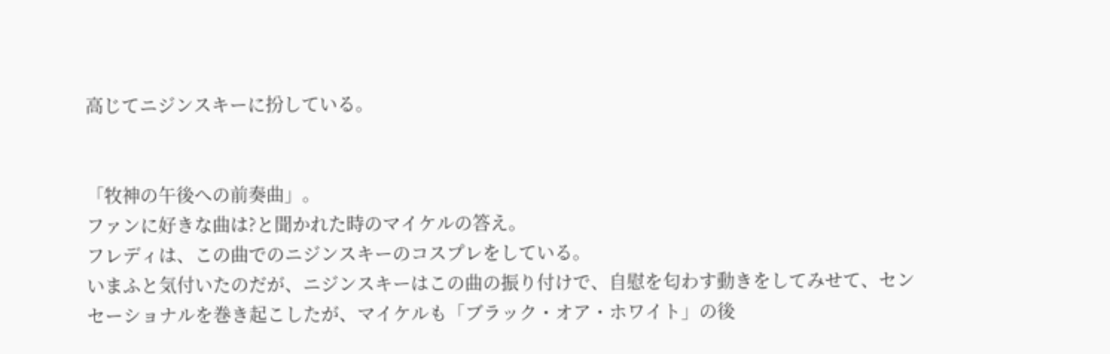高じてニジンスキーに扮している。


「牧神の午後への前奏曲」。
ファンに好きな曲は?と聞かれた時のマイケルの答え。
フレディは、この曲でのニジンスキーのコスプレをしている。
いまふと気付いたのだが、ニジンスキーはこの曲の振り付けで、自慰を匂わす動きをしてみせて、センセーショナルを巻き起こしたが、マイケルも「ブラック・オア・ホワイト」の後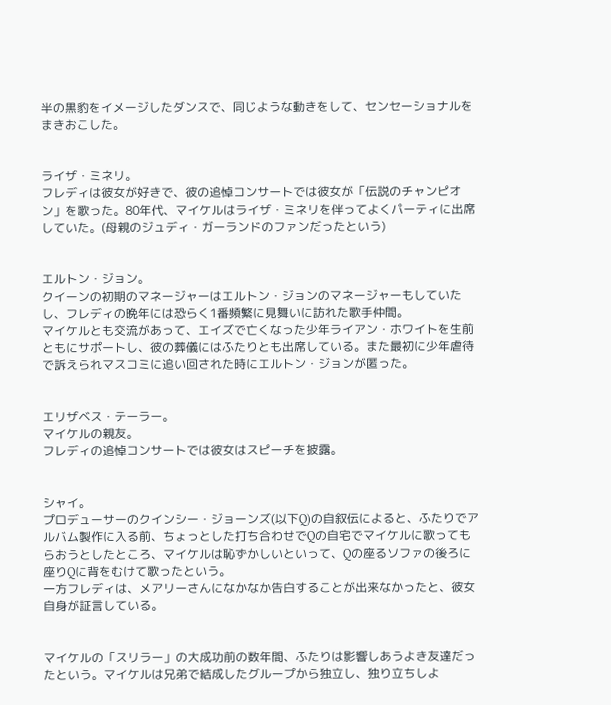半の黒豹をイメージしたダンスで、同じような動きをして、センセーショナルをまきおこした。


ライザ・ミネリ。
フレディは彼女が好きで、彼の追悼コンサートでは彼女が「伝説のチャンピオン」を歌った。80年代、マイケルはライザ・ミネリを伴ってよくパーティに出席していた。(母親のジュディ・ガーランドのファンだったという)


エルトン・ジョン。
クイーンの初期のマネージャーはエルトン・ジョンのマネージャーもしていたし、フレディの晩年には恐らく1番頻繁に見舞いに訪れた歌手仲間。
マイケルとも交流があって、エイズで亡くなった少年ライアン・ホワイトを生前ともにサポートし、彼の葬儀にはふたりとも出席している。また最初に少年虐待で訴えられマスコミに追い回された時にエルトン・ジョンが匿った。


エリザベス・テーラー。
マイケルの親友。
フレディの追悼コンサートでは彼女はスピーチを披露。


シャイ。
プロデューサーのクインシー・ジョーンズ(以下Q)の自叙伝によると、ふたりでアルバム製作に入る前、ちょっとした打ち合わせでQの自宅でマイケルに歌ってもらおうとしたところ、マイケルは恥ずかしいといって、Qの座るソファの後ろに座りQに背をむけて歌ったという。
一方フレディは、メアリーさんになかなか告白することが出来なかったと、彼女自身が証言している。


マイケルの「スリラー」の大成功前の数年間、ふたりは影響しあうよき友達だったという。マイケルは兄弟で結成したグループから独立し、独り立ちしよ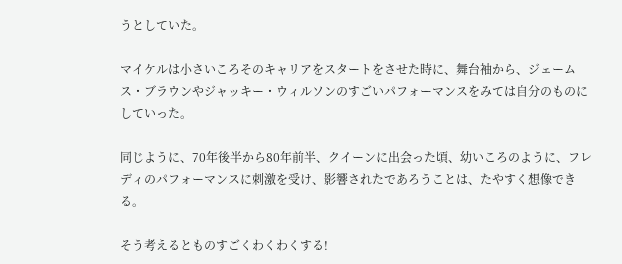うとしていた。

マイケルは小さいころそのキャリアをスタートをさせた時に、舞台袖から、ジェームス・ブラウンやジャッキー・ウィルソンのすごいパフォーマンスをみては自分のものにしていった。

同じように、70年後半から80年前半、クイーンに出会った頃、幼いころのように、フレディのパフォーマンスに刺激を受け、影響されたであろうことは、たやすく想像できる。

そう考えるとものすごくわくわくする!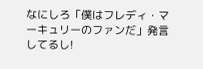なにしろ「僕はフレディ・マーキュリーのファンだ」発言してるし!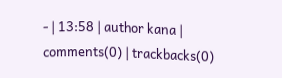- | 13:58 | author kana | comments(0) | trackbacks(0)